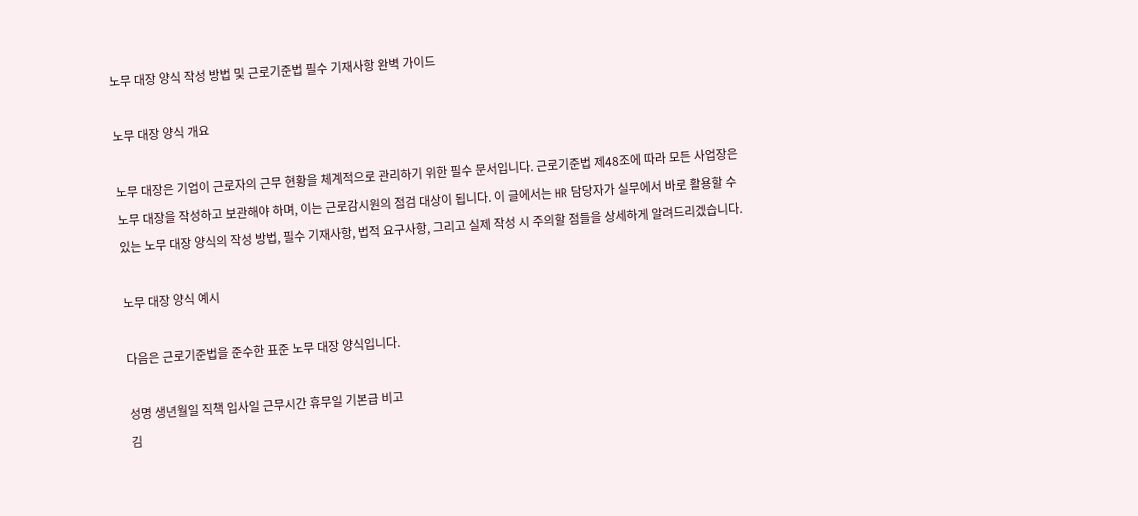노무 대장 양식 작성 방법 및 근로기준법 필수 기재사항 완벽 가이드

노무 대장 양식 개요

노무 대장은 기업이 근로자의 근무 현황을 체계적으로 관리하기 위한 필수 문서입니다. 근로기준법 제48조에 따라 모든 사업장은 노무 대장을 작성하고 보관해야 하며, 이는 근로감시원의 점검 대상이 됩니다. 이 글에서는 HR 담당자가 실무에서 바로 활용할 수 있는 노무 대장 양식의 작성 방법, 필수 기재사항, 법적 요구사항, 그리고 실제 작성 시 주의할 점들을 상세하게 알려드리겠습니다.

노무 대장 양식 예시

다음은 근로기준법을 준수한 표준 노무 대장 양식입니다.

성명 생년월일 직책 입사일 근무시간 휴무일 기본급 비고
김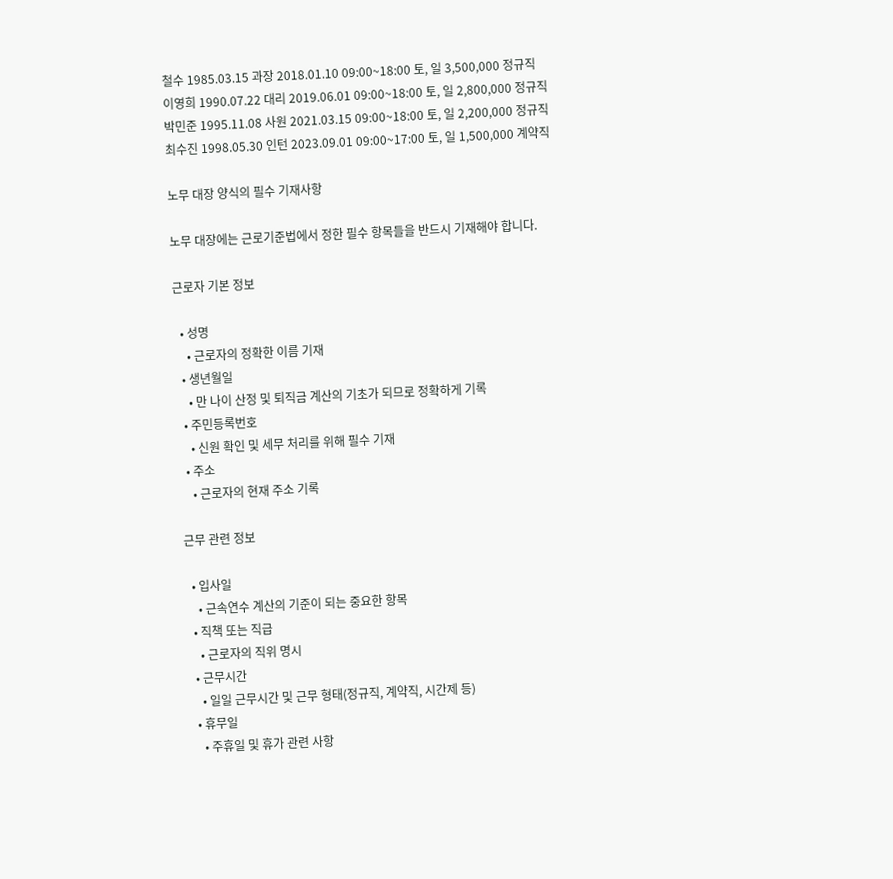철수 1985.03.15 과장 2018.01.10 09:00~18:00 토, 일 3,500,000 정규직
이영희 1990.07.22 대리 2019.06.01 09:00~18:00 토, 일 2,800,000 정규직
박민준 1995.11.08 사원 2021.03.15 09:00~18:00 토, 일 2,200,000 정규직
최수진 1998.05.30 인턴 2023.09.01 09:00~17:00 토, 일 1,500,000 계약직

노무 대장 양식의 필수 기재사항

노무 대장에는 근로기준법에서 정한 필수 항목들을 반드시 기재해야 합니다.

근로자 기본 정보

  • 성명
    • 근로자의 정확한 이름 기재
  • 생년월일
    • 만 나이 산정 및 퇴직금 계산의 기초가 되므로 정확하게 기록
  • 주민등록번호
    • 신원 확인 및 세무 처리를 위해 필수 기재
  • 주소
    • 근로자의 현재 주소 기록

근무 관련 정보

  • 입사일
    • 근속연수 계산의 기준이 되는 중요한 항목
  • 직책 또는 직급
    • 근로자의 직위 명시
  • 근무시간
    • 일일 근무시간 및 근무 형태(정규직, 계약직, 시간제 등)
  • 휴무일
    • 주휴일 및 휴가 관련 사항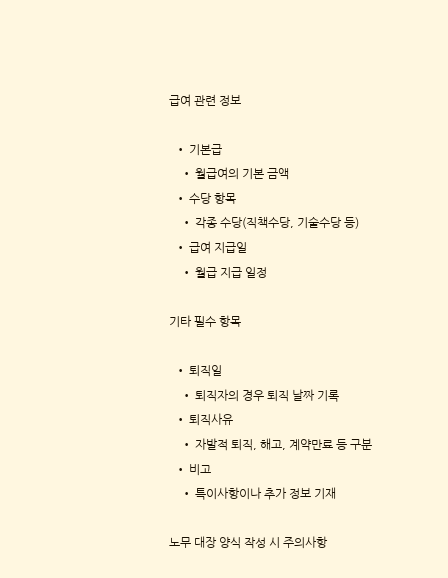급여 관련 정보

  • 기본급
    • 월급여의 기본 금액
  • 수당 항목
    • 각종 수당(직책수당, 기술수당 등)
  • 급여 지급일
    • 월급 지급 일정

기타 필수 항목

  • 퇴직일
    • 퇴직자의 경우 퇴직 날짜 기록
  • 퇴직사유
    • 자발적 퇴직, 해고, 계약만료 등 구분
  • 비고
    • 특이사항이나 추가 정보 기재

노무 대장 양식 작성 시 주의사항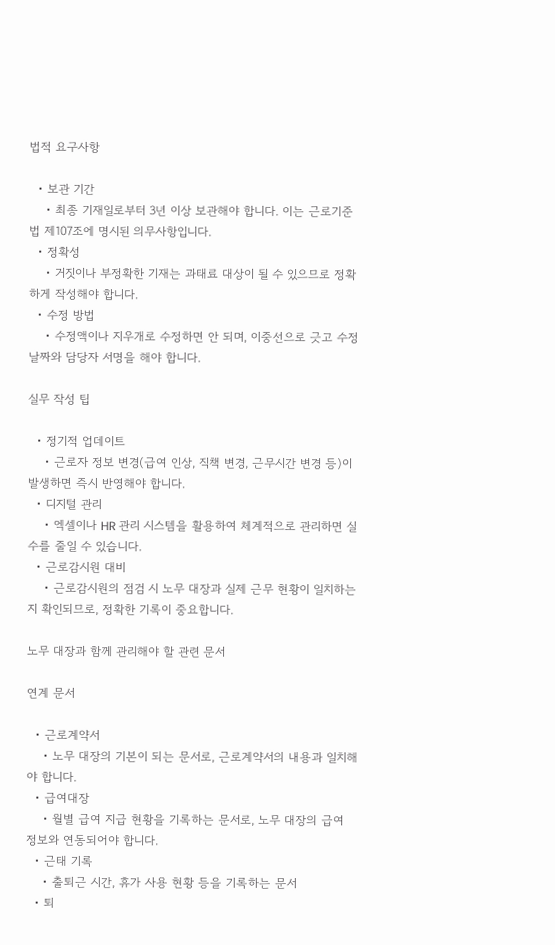법적 요구사항

  • 보관 기간
    • 최종 기재일로부터 3년 이상 보관해야 합니다. 이는 근로기준법 제107조에 명시된 의무사항입니다.
  • 정확성
    • 거짓이나 부정확한 기재는 과태료 대상이 될 수 있으므로 정확하게 작성해야 합니다.
  • 수정 방법
    • 수정액이나 지우개로 수정하면 안 되며, 이중선으로 긋고 수정 날짜와 담당자 서명을 해야 합니다.

실무 작성 팁

  • 정기적 업데이트
    • 근로자 정보 변경(급여 인상, 직책 변경, 근무시간 변경 등)이 발생하면 즉시 반영해야 합니다.
  • 디지털 관리
    • 엑셀이나 HR 관리 시스템을 활용하여 체계적으로 관리하면 실수를 줄일 수 있습니다.
  • 근로감시원 대비
    • 근로감시원의 점검 시 노무 대장과 실제 근무 현황이 일치하는지 확인되므로, 정확한 기록이 중요합니다.

노무 대장과 함께 관리해야 할 관련 문서

연계 문서

  • 근로계약서
    • 노무 대장의 기본이 되는 문서로, 근로계약서의 내용과 일치해야 합니다.
  • 급여대장
    • 월별 급여 지급 현황을 기록하는 문서로, 노무 대장의 급여 정보와 연동되어야 합니다.
  • 근태 기록
    • 출퇴근 시간, 휴가 사용 현황 등을 기록하는 문서
  • 퇴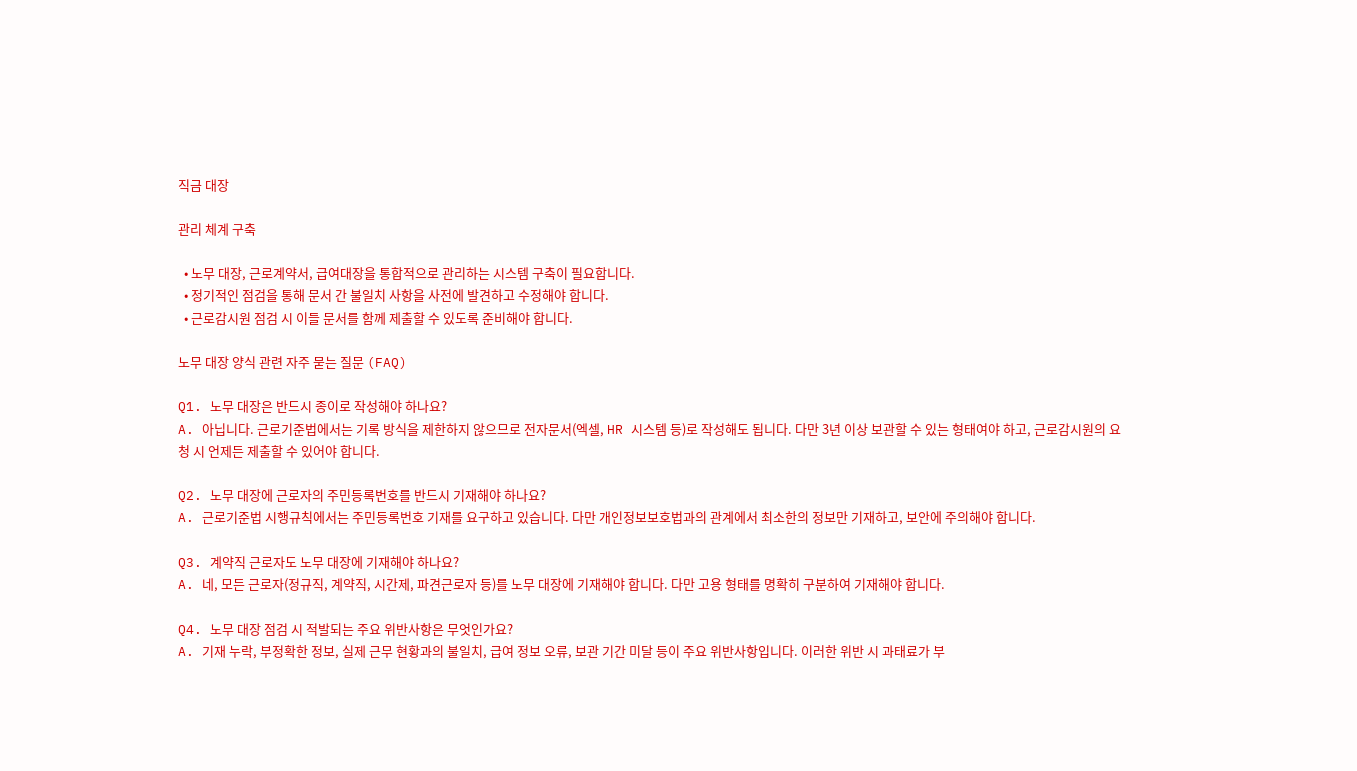직금 대장

관리 체계 구축

  • 노무 대장, 근로계약서, 급여대장을 통합적으로 관리하는 시스템 구축이 필요합니다.
  • 정기적인 점검을 통해 문서 간 불일치 사항을 사전에 발견하고 수정해야 합니다.
  • 근로감시원 점검 시 이들 문서를 함께 제출할 수 있도록 준비해야 합니다.

노무 대장 양식 관련 자주 묻는 질문 (FAQ)

Q1. 노무 대장은 반드시 종이로 작성해야 하나요?
A. 아닙니다. 근로기준법에서는 기록 방식을 제한하지 않으므로 전자문서(엑셀, HR 시스템 등)로 작성해도 됩니다. 다만 3년 이상 보관할 수 있는 형태여야 하고, 근로감시원의 요청 시 언제든 제출할 수 있어야 합니다.

Q2. 노무 대장에 근로자의 주민등록번호를 반드시 기재해야 하나요?
A. 근로기준법 시행규칙에서는 주민등록번호 기재를 요구하고 있습니다. 다만 개인정보보호법과의 관계에서 최소한의 정보만 기재하고, 보안에 주의해야 합니다.

Q3. 계약직 근로자도 노무 대장에 기재해야 하나요?
A. 네, 모든 근로자(정규직, 계약직, 시간제, 파견근로자 등)를 노무 대장에 기재해야 합니다. 다만 고용 형태를 명확히 구분하여 기재해야 합니다.

Q4. 노무 대장 점검 시 적발되는 주요 위반사항은 무엇인가요?
A. 기재 누락, 부정확한 정보, 실제 근무 현황과의 불일치, 급여 정보 오류, 보관 기간 미달 등이 주요 위반사항입니다. 이러한 위반 시 과태료가 부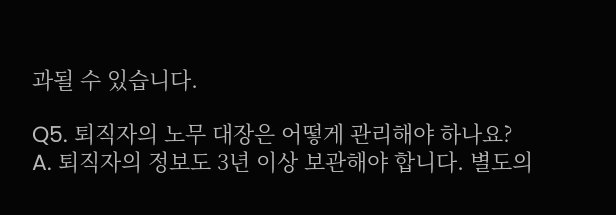과될 수 있습니다.

Q5. 퇴직자의 노무 대장은 어떻게 관리해야 하나요?
A. 퇴직자의 정보도 3년 이상 보관해야 합니다. 별도의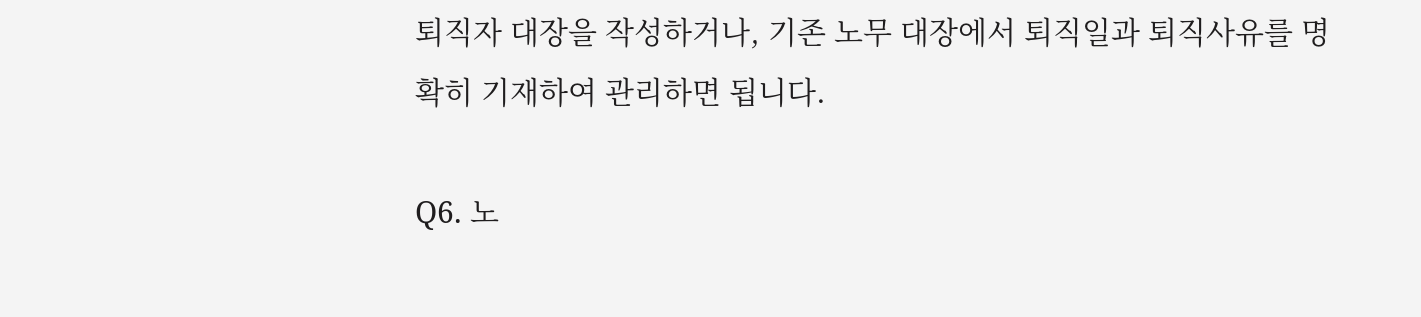퇴직자 대장을 작성하거나, 기존 노무 대장에서 퇴직일과 퇴직사유를 명확히 기재하여 관리하면 됩니다.

Q6. 노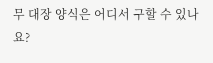무 대장 양식은 어디서 구할 수 있나요?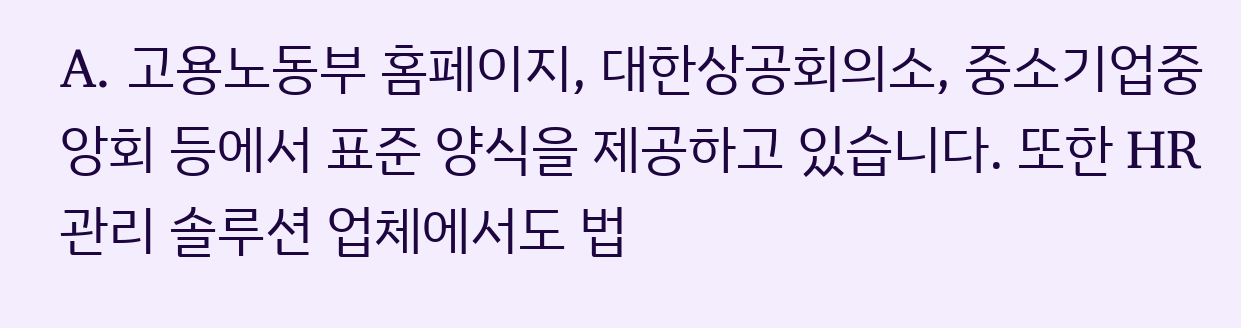A. 고용노동부 홈페이지, 대한상공회의소, 중소기업중앙회 등에서 표준 양식을 제공하고 있습니다. 또한 HR 관리 솔루션 업체에서도 법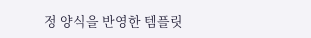정 양식을 반영한 템플릿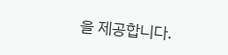을 제공합니다.